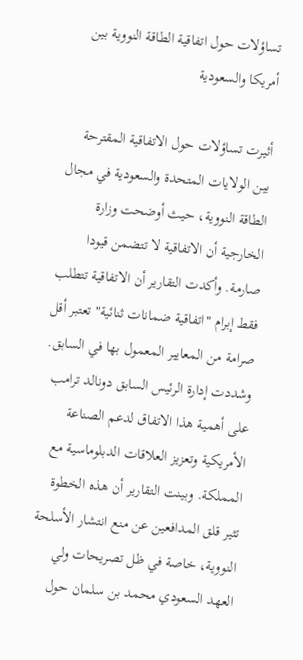تساؤلات حول اتفاقية الطاقة النووية بين أمريكا والسعودية

أثيرت تساؤلات حول الاتفاقية المقترحة بين الولايات المتحدة والسعودية في مجال الطاقة النووية، حيث أوضحت وزارة الخارجية أن الاتفاقية لا تتضمن قيودا صارمة. وأكدت التقارير أن الاتفاقية تتطلب فقط إبرام "اتفاقية ضمانات ثنائية" تعتبر أقل صرامة من المعايير المعمول بها في السابق.
وشددت إدارة الرئيس السابق دونالد ترامب على أهمية هذا الاتفاق لدعم الصناعة الأمريكية وتعزيز العلاقات الدبلوماسية مع المملكة. وبينت التقارير أن هذه الخطوة تثير قلق المدافعين عن منع انتشار الأسلحة النووية، خاصة في ظل تصريحات ولي العهد السعودي محمد بن سلمان حول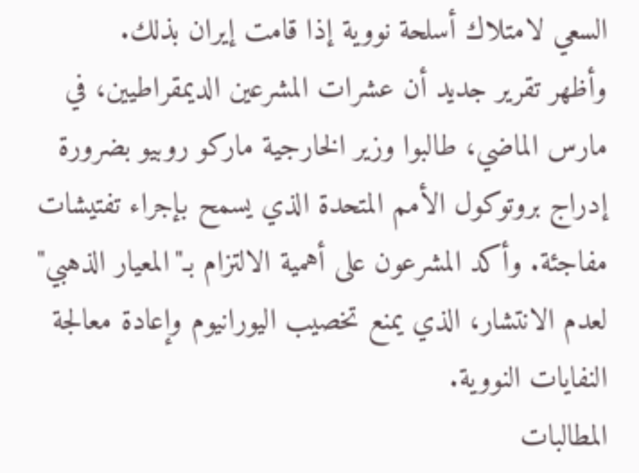السعي لامتلاك أسلحة نووية إذا قامت إيران بذلك.
وأظهر تقرير جديد أن عشرات المشرعين الديمقراطيين، في مارس الماضي، طالبوا وزير الخارجية ماركو روبيو بضرورة إدراج بروتوكول الأمم المتحدة الذي يسمح بإجراء تفتيشات مفاجئة. وأكد المشرعون على أهمية الالتزام بـ"المعيار الذهبي" لعدم الانتشار، الذي يمنع تخصيب اليورانيوم وإعادة معالجة النفايات النووية.
المطالبات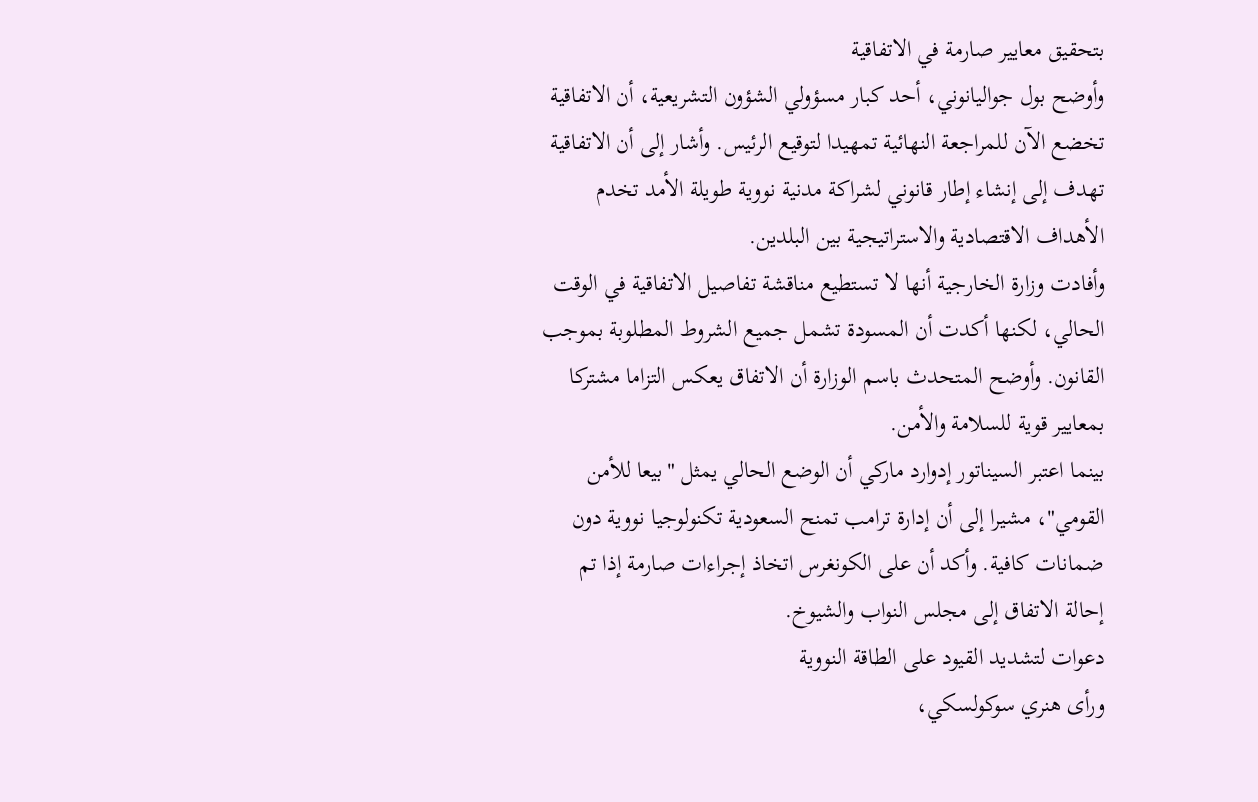بتحقيق معايير صارمة في الاتفاقية
وأوضح بول جواليانوني، أحد كبار مسؤولي الشؤون التشريعية، أن الاتفاقية تخضع الآن للمراجعة النهائية تمهيدا لتوقيع الرئيس. وأشار إلى أن الاتفاقية تهدف إلى إنشاء إطار قانوني لشراكة مدنية نووية طويلة الأمد تخدم الأهداف الاقتصادية والاستراتيجية بين البلدين.
وأفادت وزارة الخارجية أنها لا تستطيع مناقشة تفاصيل الاتفاقية في الوقت الحالي، لكنها أكدت أن المسودة تشمل جميع الشروط المطلوبة بموجب القانون. وأوضح المتحدث باسم الوزارة أن الاتفاق يعكس التزاما مشتركا بمعايير قوية للسلامة والأمن.
بينما اعتبر السيناتور إدوارد ماركي أن الوضع الحالي يمثل "بيعا للأمن القومي"، مشيرا إلى أن إدارة ترامب تمنح السعودية تكنولوجيا نووية دون ضمانات كافية. وأكد أن على الكونغرس اتخاذ إجراءات صارمة إذا تم إحالة الاتفاق إلى مجلس النواب والشيوخ.
دعوات لتشديد القيود على الطاقة النووية
ورأى هنري سوكولسكي،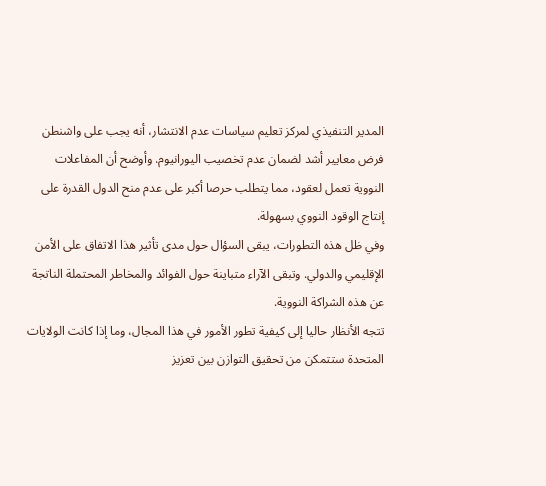المدير التنفيذي لمركز تعليم سياسات عدم الانتشار، أنه يجب على واشنطن فرض معايير أشد لضمان عدم تخصيب اليورانيوم. وأوضح أن المفاعلات النووية تعمل لعقود، مما يتطلب حرصا أكبر على عدم منح الدول القدرة على إنتاج الوقود النووي بسهولة.
وفي ظل هذه التطورات، يبقى السؤال حول مدى تأثير هذا الاتفاق على الأمن الإقليمي والدولي. وتبقى الآراء متباينة حول الفوائد والمخاطر المحتملة الناتجة عن هذه الشراكة النووية.
تتجه الأنظار حاليا إلى كيفية تطور الأمور في هذا المجال، وما إذا كانت الولايات المتحدة ستتمكن من تحقيق التوازن بين تعزيز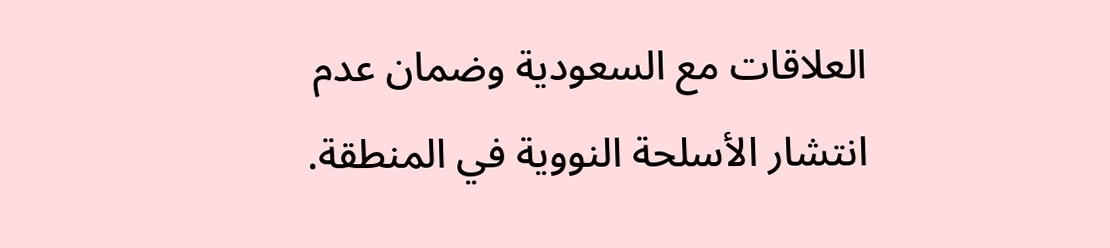العلاقات مع السعودية وضمان عدم انتشار الأسلحة النووية في المنطقة.